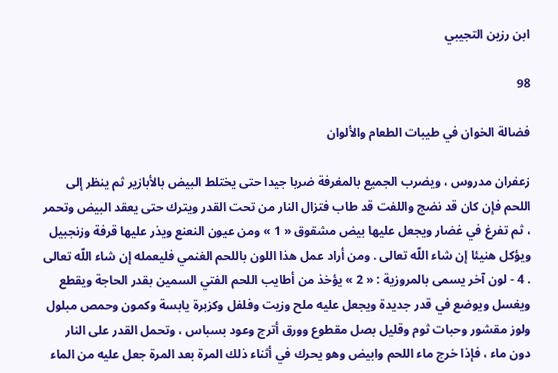ابن رزين التجيبي

98

فضالة الخوان في طيبات الطعام والألوان

زعفران مدروس ، ويضرب الجميع بالمغرفة ضربا جيدا حتى يختلط البيض بالأبازير ثم ينظر إلى اللحم فإن كان قد نضج واللفت قد طاب فتزال النار من تحت القدر ويترك حتى يعقد البيض وتحمر ، ثم تفرغ في غضار ويجعل عليها بيض مشقوق « 1 » ومن عيون النعنع ويذر عليها قرفة وزنجبيل ويؤكل هنيئا إن شاء اللّه تعالى . ومن أراد عمل هذا اللون باللحم الغنمي فليعمله إن شاء اللّه تعالى . 4 - لون آخر يسمى بالمروزية : « 2 » يؤخذ من أطايب اللحم الفتي السمين بقدر الحاجة ويقطع ويغسل ويوضع في قدر جديدة ويجعل عليه ملح وزيت وفلفل وكزبرة يابسة وكمون وحمص مبلول ولوز مقشور وحبات ثوم وقليل بصل مقطوع وورق أترج وعود بسباس ، وتحمل القدر على النار دون ماء ، فإذا خرج ماء اللحم وابيض وهو يحرك في أثناء ذلك المرة بعد المرة جعل عليه من الماء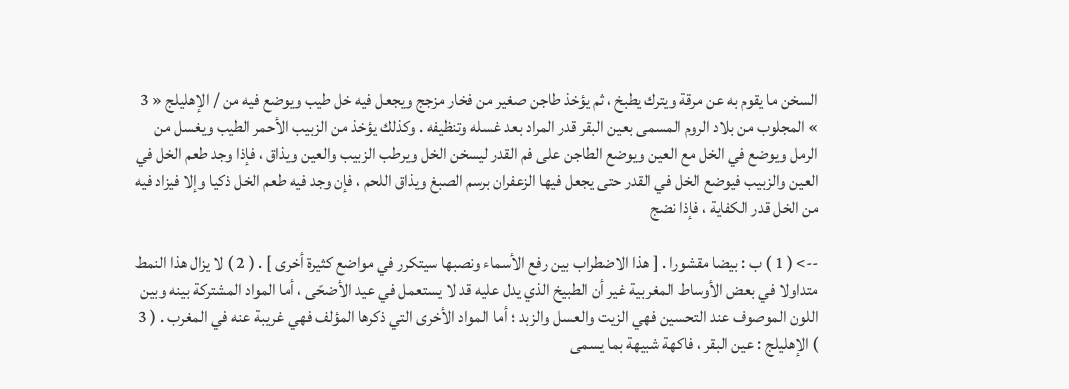السخن ما يقوم به عن مرقة ويترك يطبخ ، ثم يؤخذ طاجن صغير من فخار مزجج ويجعل فيه خل طيب ويوضع فيه من / الإهليلج « 3 » المجلوب من بلاد الروم المسمى بعين البقر قدر المراد بعد غسله وتنظيفه . وكذلك يؤخذ من الزبيب الأحمر الطيب ويغسل من الرمل ويوضع في الخل مع العين ويوضع الطاجن على فم القدر ليسخن الخل ويرطب الزبيب والعين ويذاق ، فإذا وجد طعم الخل في العين والزبيب فيوضع الخل في القدر حتى يجعل فيها الزعفران برسم الصبغ ويذاق اللحم ، فإن وجد فيه طعم الخل ذكيا وإلا فيزاد فيه من الخل قدر الكفاية ، فإذا نضج

--> ( 1 ) ب : بيضا مقشورا . [ هذا الاضطراب بين رفع الأسماء ونصبها سيتكرر في مواضع كثيرة أخرى ] . ( 2 ) لا يزال هذا النمط متداولا في بعض الأوساط المغربية غير أن الطبيخ الذي يدل عليه قد لا يستعمل في عيد الأضحّى ، أما المواد المشتركة بينه وبين اللون الموصوف عند التحسين فهي الزيت والعسل والزبد ؛ أما المواد الأخرى التي ذكرها المؤلف فهي غريبة عنه في المغرب . ( 3 ) الإهليلج : عين البقر ، فاكهة شبيهة بما يسمى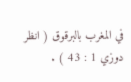في المغرب بالبرقوق ( انظر دوزي 1 : 43 ) .